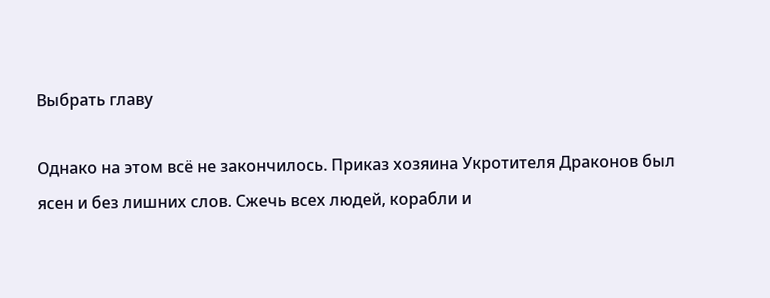Выбрать главу

Однако на этом всё не закончилось. Приказ хозяина Укротителя Драконов был ясен и без лишних слов. Сжечь всех людей, корабли и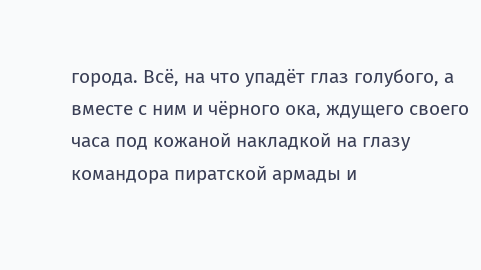города. Всё, на что упадёт глаз голубого, а вместе с ним и чёрного ока, ждущего своего часа под кожаной накладкой на глазу командора пиратской армады и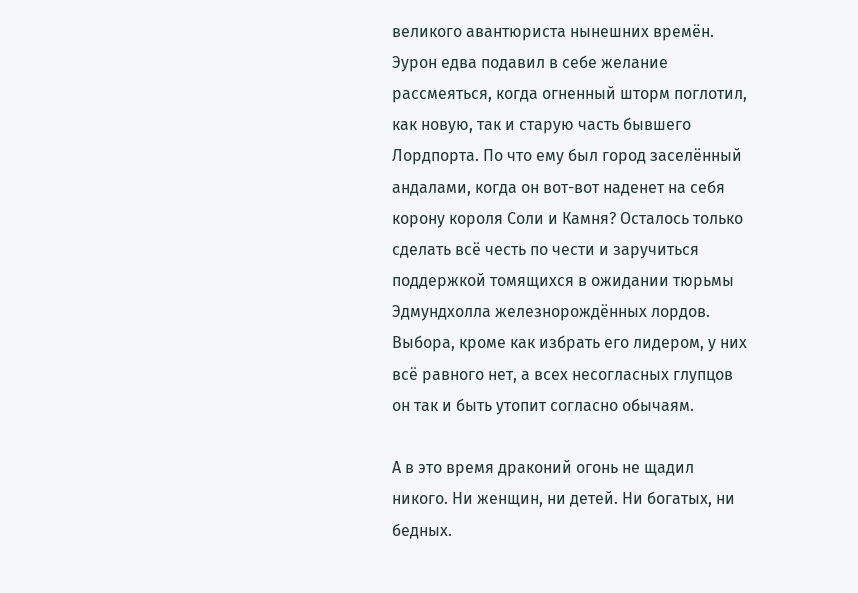великого авантюриста нынешних времён. Эурон едва подавил в себе желание рассмеяться, когда огненный шторм поглотил, как новую, так и старую часть бывшего Лордпорта. По что ему был город заселённый андалами, когда он вот-вот наденет на себя корону короля Соли и Камня? Осталось только сделать всё честь по чести и заручиться поддержкой томящихся в ожидании тюрьмы Эдмундхолла железнорождённых лордов. Выбора, кроме как избрать его лидером, у них всё равного нет, а всех несогласных глупцов он так и быть утопит согласно обычаям.

А в это время драконий огонь не щадил никого. Ни женщин, ни детей. Ни богатых, ни бедных.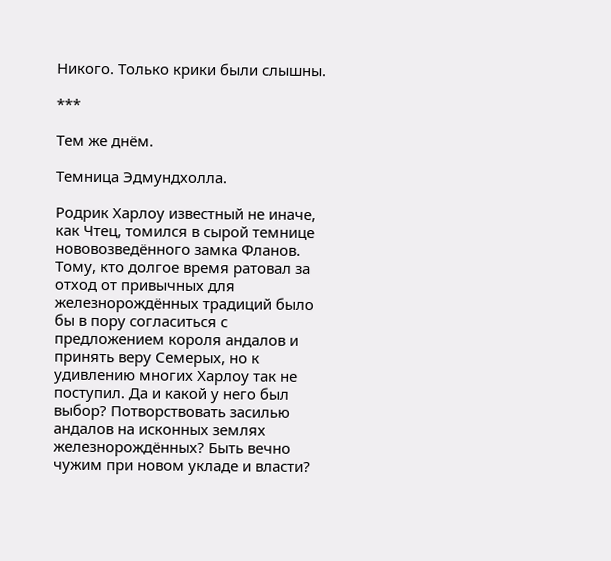Никого. Только крики были слышны.

***

Тем же днём.

Темница Эдмундхолла.

Родрик Харлоу известный не иначе, как Чтец, томился в сырой темнице нововозведённого замка Фланов. Тому, кто долгое время ратовал за отход от привычных для железнорождённых традиций было бы в пору согласиться с предложением короля андалов и принять веру Семерых, но к удивлению многих Харлоу так не поступил. Да и какой у него был выбор? Потворствовать засилью андалов на исконных землях железнорождённых? Быть вечно чужим при новом укладе и власти?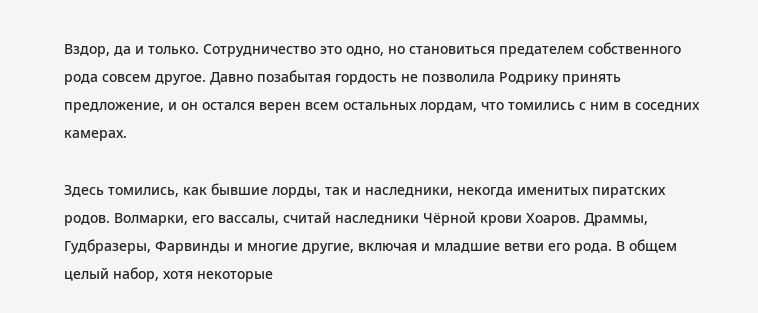Вздор, да и только. Сотрудничество это одно, но становиться предателем собственного рода совсем другое. Давно позабытая гордость не позволила Родрику принять предложение, и он остался верен всем остальных лордам, что томились с ним в соседних камерах.

Здесь томились, как бывшие лорды, так и наследники, некогда именитых пиратских родов. Волмарки, его вассалы, считай наследники Чёрной крови Хоаров. Драммы, Гудбразеры, Фарвинды и многие другие, включая и младшие ветви его рода. В общем целый набор, хотя некоторые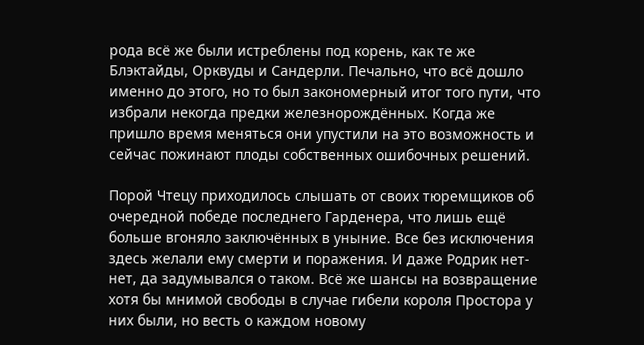рода всё же были истреблены под корень, как те же Блэктайды, Орквуды и Сандерли. Печально, что всё дошло именно до этого, но то был закономерный итог того пути, что избрали некогда предки железнорождённых. Когда же пришло время меняться они упустили на это возможность и сейчас пожинают плоды собственных ошибочных решений.

Порой Чтецу приходилось слышать от своих тюремщиков об очередной победе последнего Гарденера, что лишь ещё больше вгоняло заключённых в уныние. Все без исключения здесь желали ему смерти и поражения. И даже Родрик нет-нет, да задумывался о таком. Всё же шансы на возвращение хотя бы мнимой свободы в случае гибели короля Простора у них были, но весть о каждом новому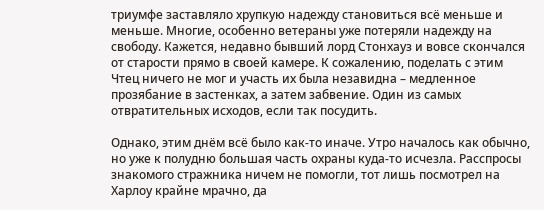триумфе заставляло хрупкую надежду становиться всё меньше и меньше. Многие, особенно ветераны уже потеряли надежду на свободу. Кажется, недавно бывший лорд Стонхауз и вовсе скончался от старости прямо в своей камере. К сожалению, поделать с этим Чтец ничего не мог и участь их была незавидна – медленное прозябание в застенках, а затем забвение. Один из самых отвратительных исходов, если так посудить.

Однако, этим днём всё было как-то иначе. Утро началось как обычно, но уже к полудню большая часть охраны куда-то исчезла. Расспросы знакомого стражника ничем не помогли, тот лишь посмотрел на Харлоу крайне мрачно, да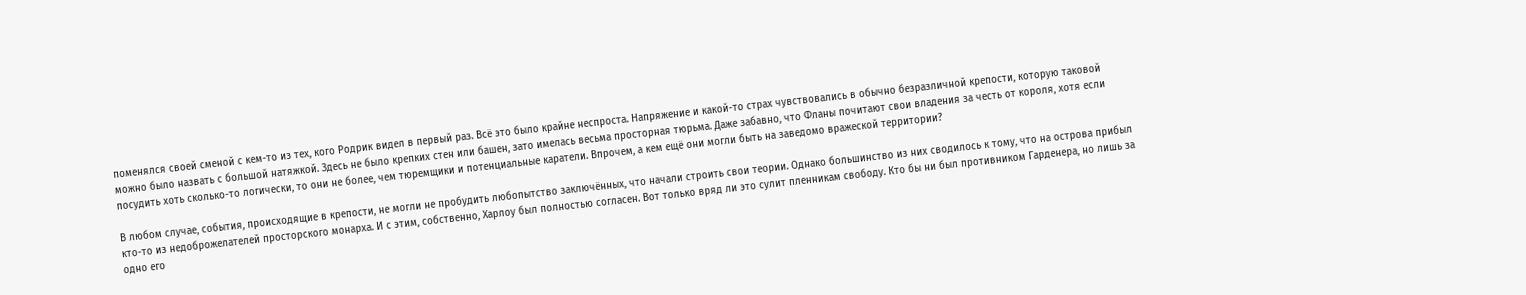поменялся своей сменой с кем-то из тех, кого Родрик видел в первый раз. Всё это было крайне неспроста. Напряжение и какой-то страх чувствовались в обычно безразличной крепости, которую таковой можно было назвать с большой натяжкой. Здесь не было крепких стен или башен, зато имелась весьма просторная тюрьма. Даже забавно, что Фланы почитают свои владения за честь от короля, хотя если посудить хоть сколько-то логически, то они не более, чем тюремщики и потенциальные каратели. Впрочем, а кем ещё они могли быть на заведомо вражеской территории?

В любом случае, события, происходящие в крепости, не могли не пробудить любопытство заключённых, что начали строить свои теории. Однако большинство из них сводилось к тому, что на острова прибыл кто-то из недоброжелателей просторского монарха. И с этим, собственно, Харлоу был полностью согласен. Вот только вряд ли это сулит пленникам свободу. Кто бы ни был противником Гарденера, но лишь за одно его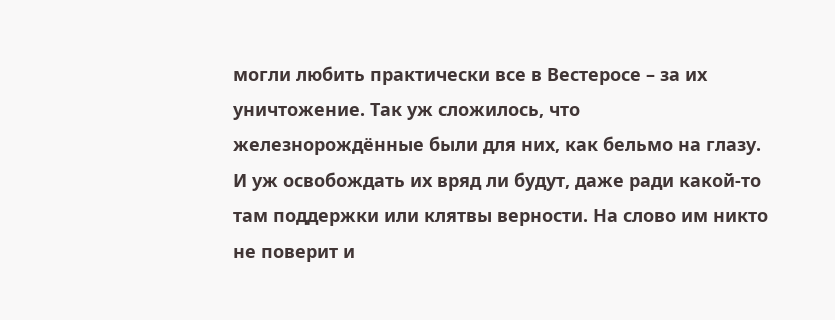могли любить практически все в Вестеросе – за их уничтожение. Так уж сложилось, что железнорождённые были для них, как бельмо на глазу. И уж освобождать их вряд ли будут, даже ради какой-то там поддержки или клятвы верности. На слово им никто не поверит и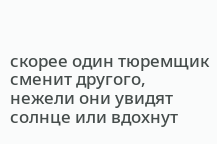скорее один тюремщик сменит другого, нежели они увидят солнце или вдохнут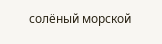солёный морской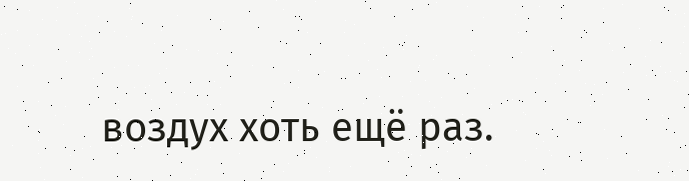воздух хоть ещё раз.